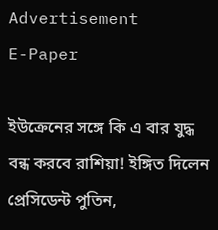Advertisement
E-Paper

ইউক্রেনের সঙ্গে কি এ বার যুদ্ধ বন্ধ করবে রাশিয়া! ইঙ্গিত দিলেন প্রেসিডেন্ট পুতিন,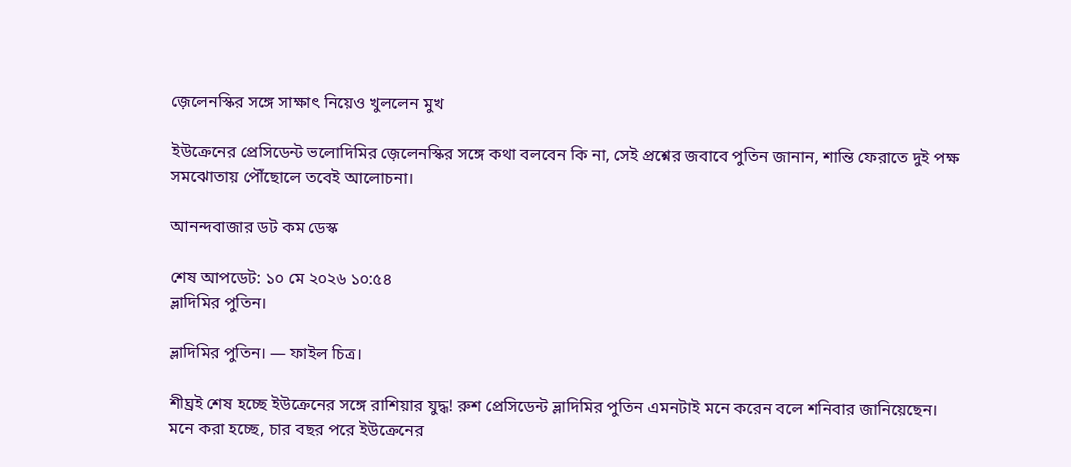জ়েলেনস্কির সঙ্গে সাক্ষাৎ নিয়েও খুললেন মুখ

ইউক্রেনের প্রেসিডেন্ট ভলোদিমির জ়েলেনস্কির সঙ্গে কথা বলবেন কি না, সেই প্রশ্নের জবাবে পুতিন জানান, শান্তি ফেরাতে দুই পক্ষ সমঝোতায় পৌঁছোলে তবেই আলোচনা।

আনন্দবাজার ডট কম ডেস্ক

শেষ আপডেট: ১০ মে ২০২৬ ১০:৫৪
ভ্লাদিমির পুতিন।

ভ্লাদিমির পুতিন। — ফাইল চিত্র।

শীঘ্রই শেষ হচ্ছে ইউক্রেনের সঙ্গে রাশিয়ার যুদ্ধ! রুশ প্রেসিডেন্ট ভ্লাদিমির পুতিন এমনটাই মনে করেন বলে শনিবার জানিয়েছেন। মনে করা হচ্ছে, চার বছর পরে ইউক্রেনের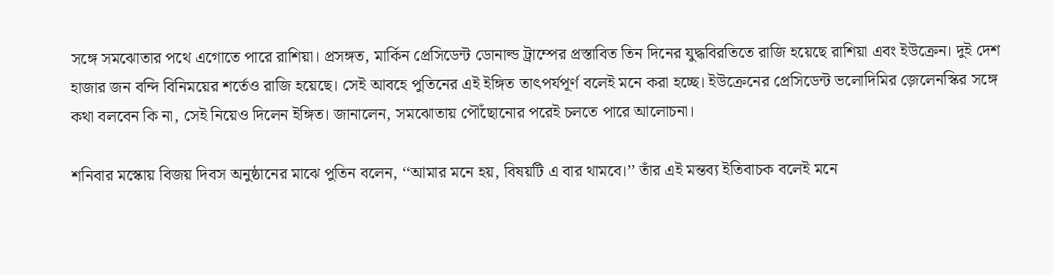সঙ্গে সমঝোতার পথে এগোতে পারে রাশিয়া। প্রসঙ্গত, মার্কিন প্রেসিডেন্ট ডোনাল্ড ট্রাম্পের প্রস্তাবিত তিন দিনের যুদ্ধবিরতিতে রাজি হয়েছে রাশিয়া এবং ইউক্রেন। দুই দেশ হাজার জন বন্দি বিনিময়ের শর্তেও রাজি হয়েছে। সেই আবহে পুতিনের এই ইঙ্গিত তাৎপর্যপূর্ণ বলেই মনে করা হচ্ছে। ইউক্রেনের প্রেসিডেন্ট ভলোদিমির জ়েলেনস্কির সঙ্গে কথা বলবেন কি না, সেই নিয়েও দিলেন ইঙ্গিত। জানালেন, সমঝোতায় পৌঁছোনোর পরেই চলতে পারে আলোচনা।

শনিবার মস্কোয় বিজয় দিবস অনুষ্ঠানের মাঝে পুতিন বলেন, ‘‘আমার মনে হয়, বিষয়টি এ বার থামবে।’’ তাঁর এই মন্তব্য ইতিবাচক বলেই মনে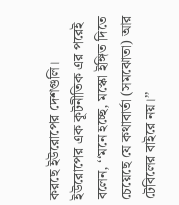করছে ইউরোপের দেশগুলি। ইউরোপের এক কূটনীতিক এর পরেই বলেন, ‘‘মনে হচ্ছে, মস্কো ইঙ্গিত দিতে চেয়েছে যে কথাবার্তা (সমঝোতা) আর টেবিলের বাইরে নয়।’’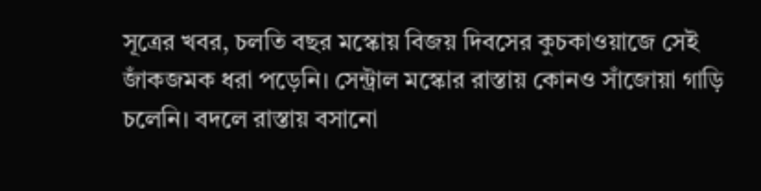সূত্রের খবর, চলতি বছর মস্কোয় বিজয় দিবসের কুচকাওয়াজে সেই জাঁকজমক ধরা পড়েনি। সেন্ট্রাল মস্কোর রাস্তায় কোনও সাঁজোয়া গাড়ি চলেনি। বদলে রাস্তায় বসানো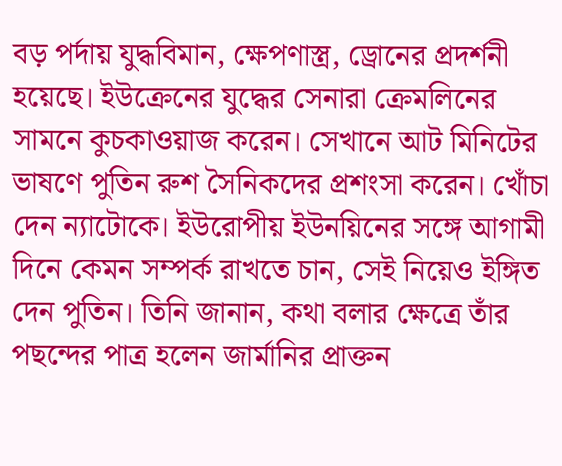বড় পর্দায় যুদ্ধবিমান, ক্ষেপণাস্ত্র, ড্রোনের প্রদর্শনী হয়েছে। ইউক্রেনের যুদ্ধের সেনারা ক্রেমলিনের সামনে কুচকাওয়াজ করেন। সেখানে আট মিনিটের ভাষণে পুতিন রুশ সৈনিকদের প্রশংসা করেন। খোঁচা দেন ন্যাটোকে। ইউরোপীয় ইউনয়িনের সঙ্গে আগামী দিনে কেমন সম্পর্ক রাখতে চান, সেই নিয়েও ইঙ্গিত দেন পুতিন। তিনি জানান, কথা বলার ক্ষেত্রে তাঁর পছন্দের পাত্র হলেন জার্মানির প্রাক্তন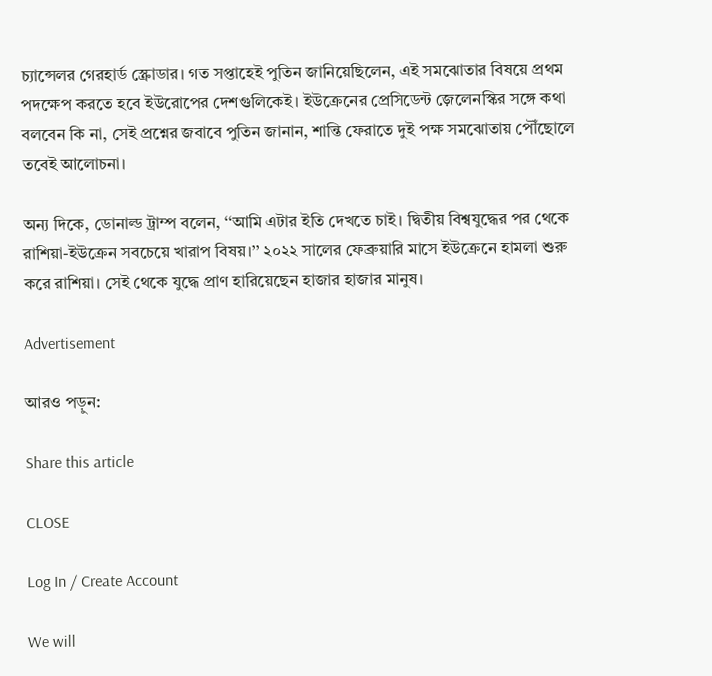চ্যান্সেলর গেরহার্ড স্ক্রোডার। গত সপ্তাহেই পুতিন জানিয়েছিলেন, এই সমঝোতার বিষয়ে প্রথম পদক্ষেপ করতে হবে ইউরোপের দেশগুলিকেই। ইউক্রেনের প্রেসিডেন্ট জ়েলেনস্কির সঙ্গে কথা বলবেন কি না, সেই প্রশ্নের জবাবে পুতিন জানান, শান্তি ফেরাতে দুই পক্ষ সমঝোতায় পৌঁছোলে তবেই আলোচনা।

অন্য দিকে, ডোনাল্ড ট্রাম্প বলেন, ‘‘আমি এটার ইতি দেখতে চাই। দ্বিতীয় বিশ্বযুদ্ধের পর থেকে রাশিয়া-ইউক্রেন সবচেয়ে খারাপ বিষয়।’’ ২০২২ সালের ফেব্রুয়ারি মাসে ইউক্রেনে হামলা শুরু করে রাশিয়া। সেই থেকে যুদ্ধে প্রাণ হারিয়েছেন হাজার হাজার মানুষ।

Advertisement

আরও পড়ুন:

Share this article

CLOSE

Log In / Create Account

We will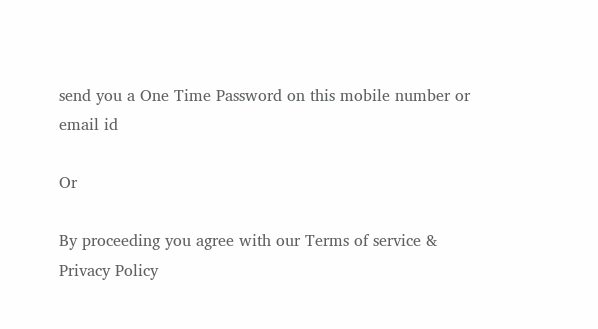send you a One Time Password on this mobile number or email id

Or

By proceeding you agree with our Terms of service & Privacy Policy